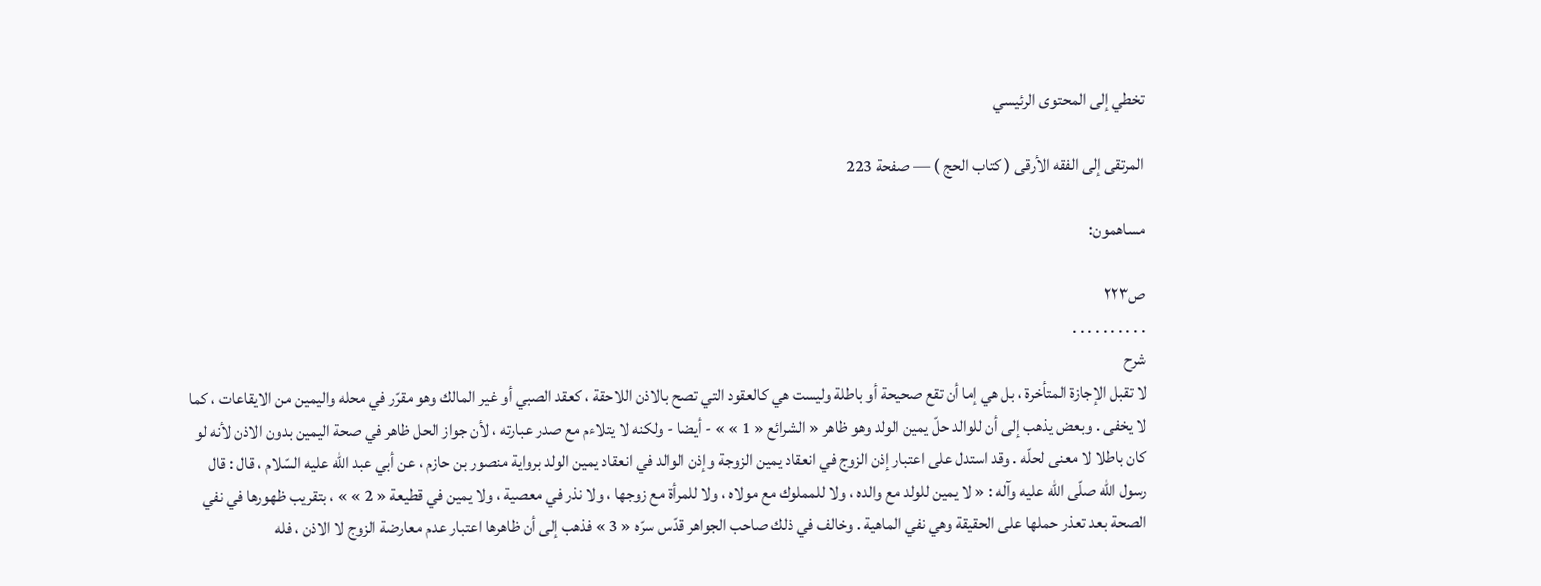تخطي إلى المحتوى الرئيسي

المرتقى إلى الفقه الأرقى ( كتاب الحج ) — صفحة 223

مساهمون:

ص٢٢٣
. . . . . . . . . .
شرح
لا تقبل الإجازة المتأخرة ، بل هي إما أن تقع صحيحة أو باطلة وليست هي كالعقود التي تصح بالاذن اللاحقة ، كعقد الصبي أو غير المالك وهو مقرّر في محله واليمين من الايقاعات ، كما لا يخفى . وبعض يذهب إلى أن للوالد حلّ يمين الولد وهو ظاهر « الشرائع « 1 » » - أيضا - ولكنه لا يتلاءم مع صدر عبارته ، لأن جواز الحل ظاهر في صحة اليمين بدون الاذن لأنه لو كان باطلا لا معنى لحلّه . وقد استدل على اعتبار إذن الزوج في انعقاد يمين الزوجة وإذن الوالد في انعقاد يمين الولد برواية منصور بن حازم ، عن أبي عبد اللّه عليه السّلام ، قال : قال رسول اللّه صلّى اللّه عليه وآله : « لا يمين للولد مع والده ، ولا للمملوك مع مولاه ، ولا للمرأة مع زوجها ، ولا نذر في معصية ، ولا يمين في قطيعة « 2 » » ، بتقريب ظهورها في نفي الصحة بعد تعذر حملها على الحقيقة وهي نفي الماهية . وخالف في ذلك صاحب الجواهر قدّس سرّه « 3 » فذهب إلى أن ظاهرها اعتبار عدم معارضة الزوج لا الاذن ، فله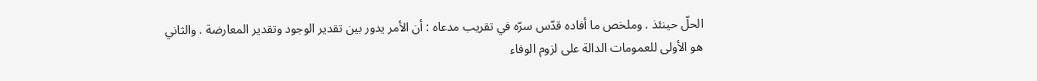الحلّ حينئذ . وملخص ما أفاده قدّس سرّه في تقريب مدعاه : أن الأمر يدور بين تقدير الوجود وتقدير المعارضة . والثاني هو الأولى للعمومات الدالة على لزوم الوفاء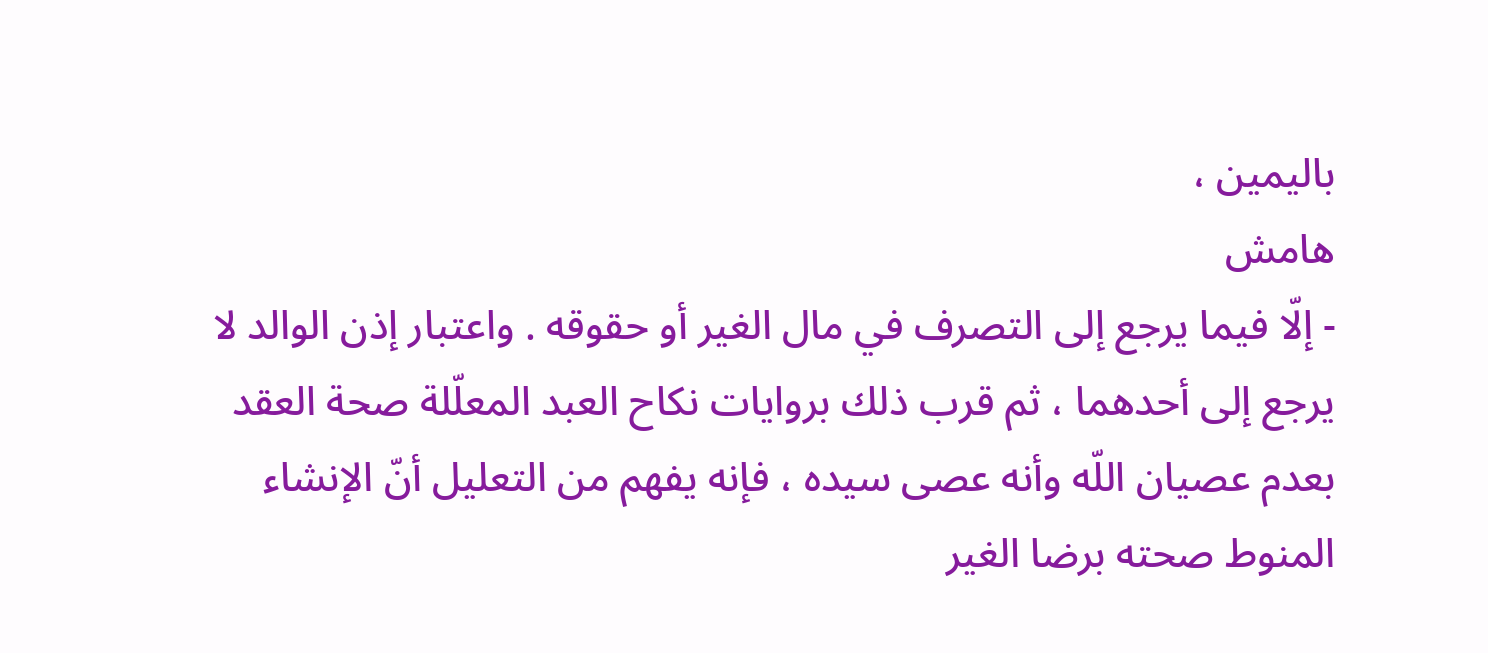باليمين ،
هامش
- إلّا فيما يرجع إلى التصرف في مال الغير أو حقوقه . واعتبار إذن الوالد لا يرجع إلى أحدهما ، ثم قرب ذلك بروايات نكاح العبد المعلّلة صحة العقد بعدم عصيان اللّه وأنه عصى سيده ، فإنه يفهم من التعليل أنّ الإنشاء المنوط صحته برضا الغير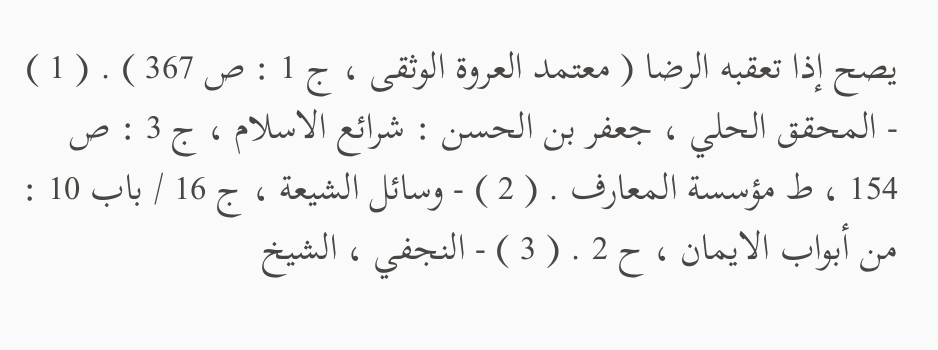يصح إذا تعقبه الرضا ( معتمد العروة الوثقى ، ج 1 : ص 367 ) . ( 1 ) - المحقق الحلي ، جعفر بن الحسن : شرائع الاسلام ، ج 3 : ص 154 ، ط مؤسسة المعارف . ( 2 ) - وسائل الشيعة ، ج 16 / باب 10 : من أبواب الايمان ، ح 2 . ( 3 ) - النجفي ، الشيخ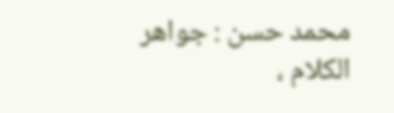محمد حسن : جواهر الكلام ،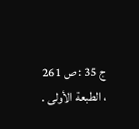ج 35 : ص 261 ، الطبعة الأولى .